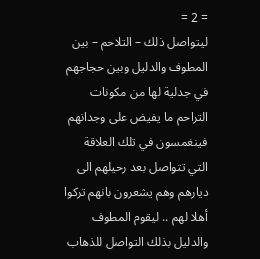= 2 =
ليتواصل ذلك – التلاحم – بين المطوف والدليل وبين حجاجهم في جدلية لها من مكونات التراحم ما يفيض على وجدانهم فينغمسون في تلك العلاقة التي تتواصل بعد رحيلهم الى ديارهم وهم يشعرون بانهم تركوا أهلا لهم .. ليقوم المطوف والدليل بذلك التواصل للذهاب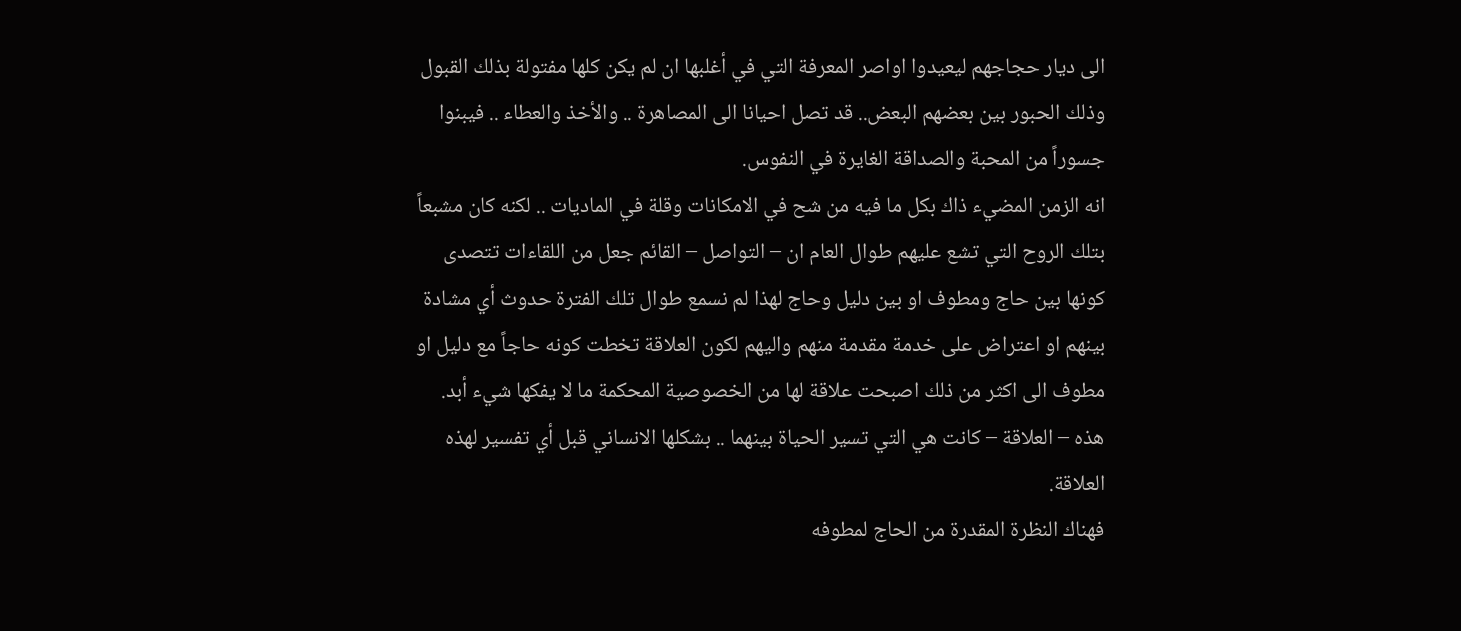الى ديار حجاجهم ليعيدوا اواصر المعرفة التي في أغلبها ان لم يكن كلها مفتولة بذلك القبول وذلك الحبور بين بعضهم البعض.. قد تصل احيانا الى المصاهرة .. والأخذ والعطاء .. فيبنوا جسوراً من المحبة والصداقة الغايرة في النفوس.
انه الزمن المضيء ذاك بكل ما فيه من شح في الامكانات وقلة في الماديات .. لكنه كان مشبعاً بتلك الروح التي تشع عليهم طوال العام ان – التواصل – القائم جعل من اللقاءات تتصدى كونها بين حاج ومطوف او بين دليل وحاج لهذا لم نسمع طوال تلك الفترة حدوث أي مشادة بينهم او اعتراض على خدمة مقدمة منهم واليهم لكون العلاقة تخطت كونه حاجاً مع دليل او مطوف الى اكثر من ذلك اصبحت علاقة لها من الخصوصية المحكمة ما لا يفكها شيء أبد.
هذه – العلاقة – كانت هي التي تسير الحياة بينهما .. بشكلها الانساني قبل أي تفسير لهذه العلاقة.
فهناك النظرة المقدرة من الحاج لمطوفه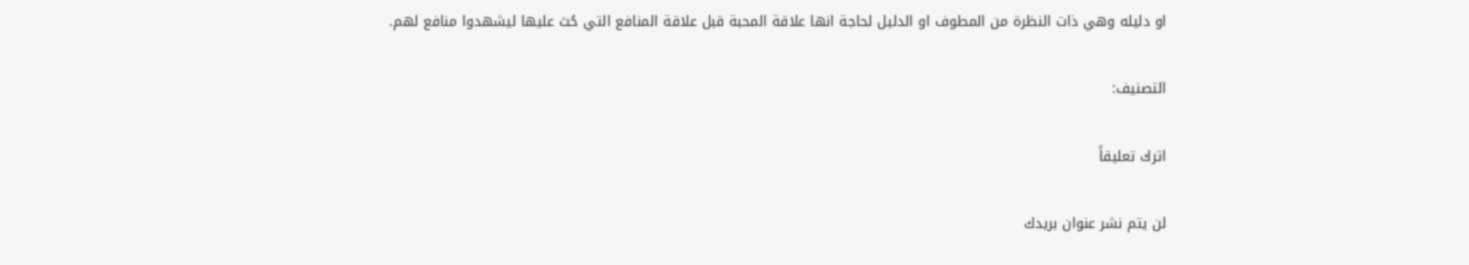او دليله وهي ذات النظرة من المطوف او الدليل لحاجة انها علاقة المحبة قبل علاقة المنافع التي حُث عليها ليشهدوا منافع لهم.

التصنيف:

اترك تعليقاً

لن يتم نشر عنوان بريدك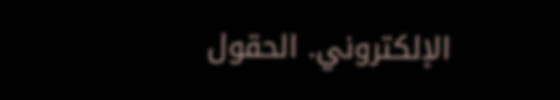الإلكتروني. الحقول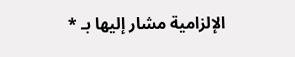الإلزامية مشار إليها بـ *